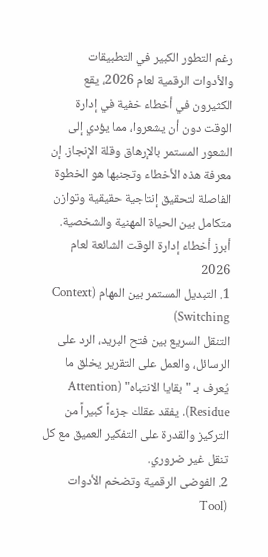رغم التطور الكبير في التطبيقات والأدوات الرقمية لعام 2026، يقع الكثيرون في أخطاء خفية في إدارة الوقت دون أن يشعروا، مما يؤدي إلى الشعور المستمر بالإرهاق وقلة الإنجاز. إن معرفة هذه الأخطاء وتجنبها هو الخطوة الفاصلة لتحقيق إنتاجية حقيقية وتوازن متكامل بين الحياة المهنية والشخصية.
أبرز أخطاء إدارة الوقت الشائعة لعام 2026
1. التبديل المستمر بين المهام (Context Switching)
التنقل السريع بين فتح البريد، الرد على الرسائل، والعمل على التقرير يخلق ما يُعرف بـ "بقايا الانتباه" (Attention Residue). يفقد عقلك جزءاً كبيراً من التركيز والقدرة على التفكير العميق مع كل تنقل غير ضروري.
2. الفوضى الرقمية وتضخم الأدوات (Tool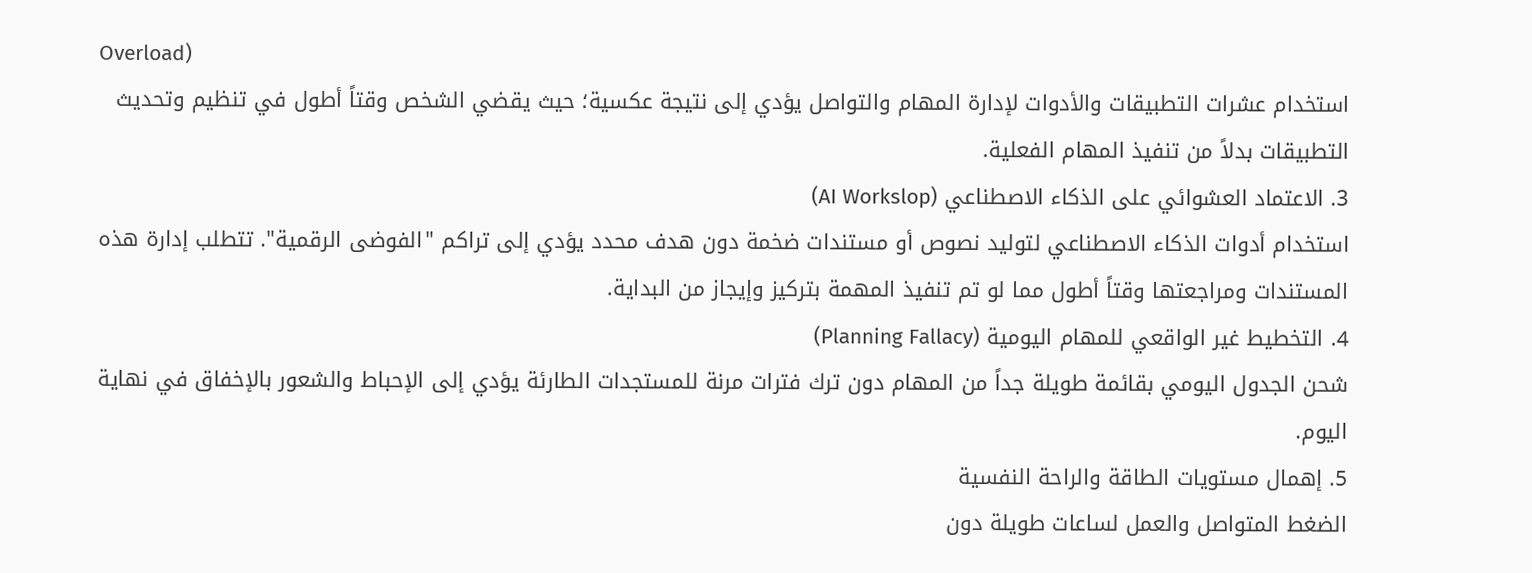Overload)
استخدام عشرات التطبيقات والأدوات لإدارة المهام والتواصل يؤدي إلى نتيجة عكسية؛ حيث يقضي الشخص وقتاً أطول في تنظيم وتحديث التطبيقات بدلاً من تنفيذ المهام الفعلية.
3. الاعتماد العشوائي على الذكاء الاصطناعي (AI Workslop)
استخدام أدوات الذكاء الاصطناعي لتوليد نصوص أو مستندات ضخمة دون هدف محدد يؤدي إلى تراكم "الفوضى الرقمية". تتطلب إدارة هذه المستندات ومراجعتها وقتاً أطول مما لو تم تنفيذ المهمة بتركيز وإيجاز من البداية.
4. التخطيط غير الواقعي للمهام اليومية (Planning Fallacy)
شحن الجدول اليومي بقائمة طويلة جداً من المهام دون ترك فترات مرنة للمستجدات الطارئة يؤدي إلى الإحباط والشعور بالإخفاق في نهاية اليوم.
5. إهمال مستويات الطاقة والراحة النفسية
الضغط المتواصل والعمل لساعات طويلة دون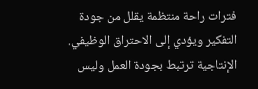فترات راحة منتظمة يقلل من جودة التفكير ويؤدي إلى الاحتراق الوظيفي. الإنتاجية ترتبط بجودة العمل وليس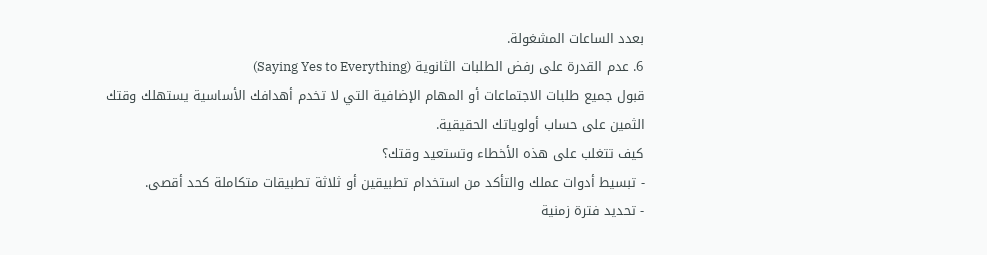بعدد الساعات المشغولة.
6. عدم القدرة على رفض الطلبات الثانوية (Saying Yes to Everything)
قبول جميع طلبات الاجتماعات أو المهام الإضافية التي لا تخدم أهدافك الأساسية يستهلك وقتك الثمين على حساب أولوياتك الحقيقية.
كيف تتغلب على هذه الأخطاء وتستعيد وقتك؟
- تبسيط أدوات عملك والتأكد من استخدام تطبيقين أو ثلاثة تطبيقات متكاملة كحد أقصى.
- تحديد فترة زمنية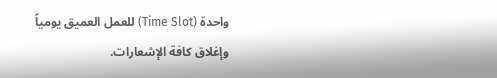واحدة (Time Slot) للعمل العميق يومياً وإغلاق كافة الإشعارات.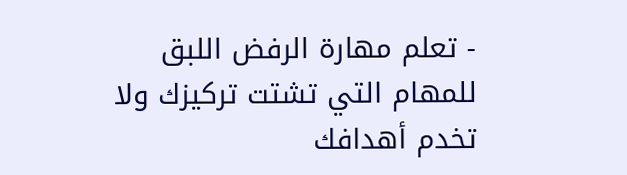- تعلم مهارة الرفض اللبق للمهام التي تشتت تركيزك ولا تخدم أهدافك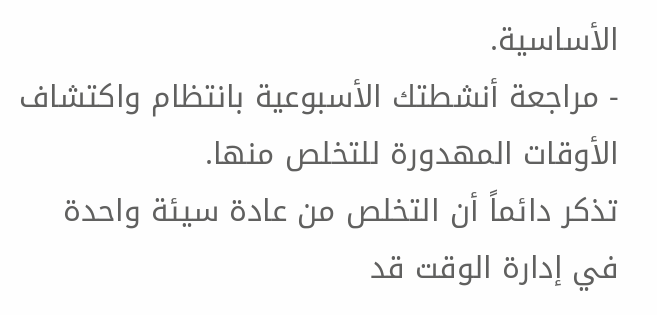الأساسية.
- مراجعة أنشطتك الأسبوعية بانتظام واكتشاف الأوقات المهدورة للتخلص منها.
تذكر دائماً أن التخلص من عادة سيئة واحدة في إدارة الوقت قد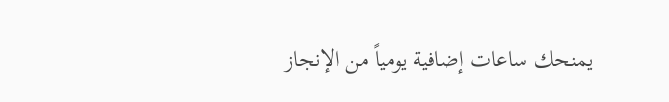يمنحك ساعات إضافية يومياً من الإنجاز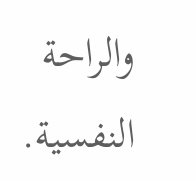والراحة النفسية.